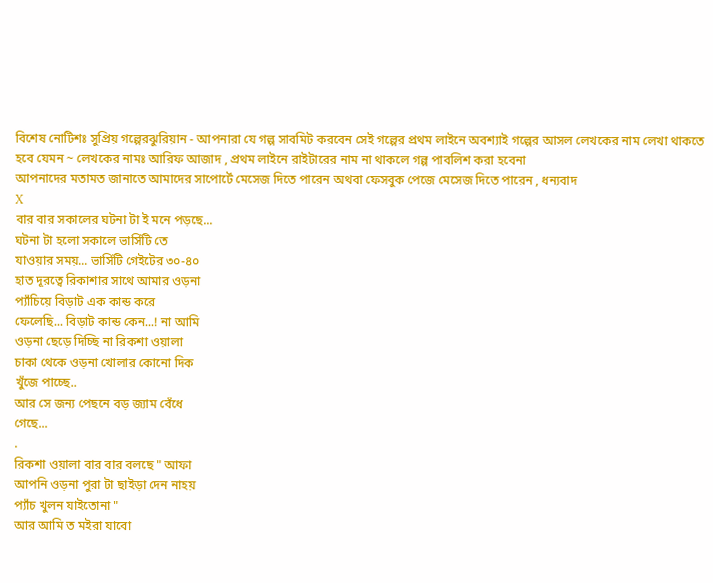বিশেষ নোটিশঃ সুপ্রিয় গল্পেরঝুরিয়ান - আপনারা যে গল্প সাবমিট করবেন সেই গল্পের প্রথম লাইনে অবশ্যাই গল্পের আসল লেখকের নাম লেখা থাকতে হবে যেমন ~ লেখকের নামঃ আরিফ আজাদ , প্রথম লাইনে রাইটারের নাম না থাকলে গল্প পাবলিশ করা হবেনা
আপনাদের মতামত জানাতে আমাদের সাপোর্টে মেসেজ দিতে পারেন অথবা ফেসবুক পেজে মেসেজ দিতে পারেন , ধন্যবাদ
X
বার বার সকালের ঘটনা টা ই মনে পড়ছে...
ঘটনা টা হলো সকালে ভার্সিটি তে
যাওয়ার সময়... ভার্সিটি গেইটের ৩০-৪০
হাত দূরত্বে রিকাশার সাথে আমার ওড়না
প্যাঁচিয়ে বিড়াট এক কান্ড করে
ফেলেছি... বিড়াট কান্ড কেন...! না আমি
ওড়না ছেড়ে দিচ্ছি না রিকশা ওয়ালা
চাকা থেকে ওড়না খোলার কোনো দিক
খুঁজে পাচ্ছে..
আর সে জন্য পেছনে বড় জ্যাম বেঁধে
গেছে...
.
রিকশা ওয়ালা বার বার বলছে " আফা
আপনি ওড়না পুরা টা ছাইড়া দেন নাহয়
প্যাঁচ খুলন যাইতোনা "
আর আমি ত মইরা যাবো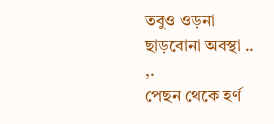তবুও ওড়না
ছাড়বোনা অবস্থা ..
,.
পেছন থেকে হর্ণ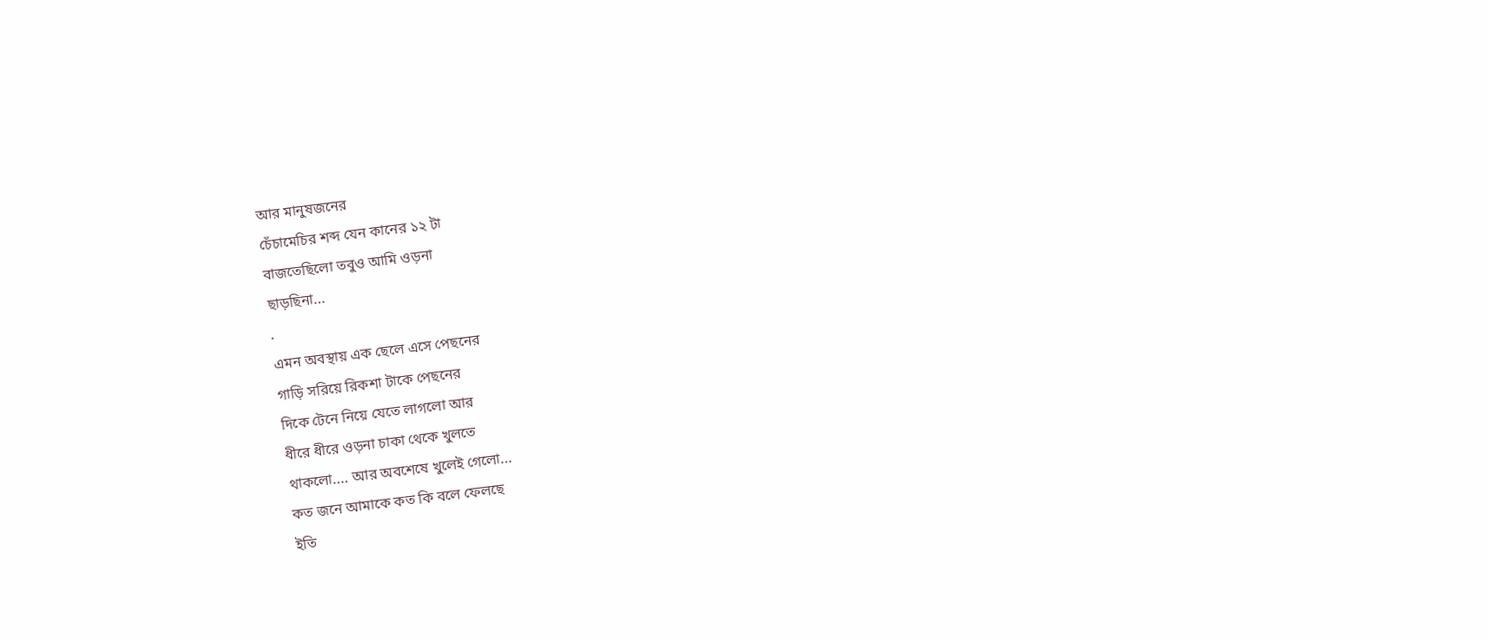আর মানুষজনের
চেঁচামেচির শব্দ যেন কানের ১২ টা
বাজতেছিলো তবুও আমি ওড়না
ছাড়ছিনা...
.
এমন অবস্থায় এক ছেলে এসে পেছনের
গাড়ি সরিয়ে রিকশা টাকে পেছনের
দিকে টেনে নিয়ে যেতে লাগলো আর
ধীরে ধীরে ওড়না চাকা থেকে খুলতে
থাকলো.... আর অবশেষে খুলেই গেলো...
কত জনে আমাকে কত কি বলে ফেলছে
ইতি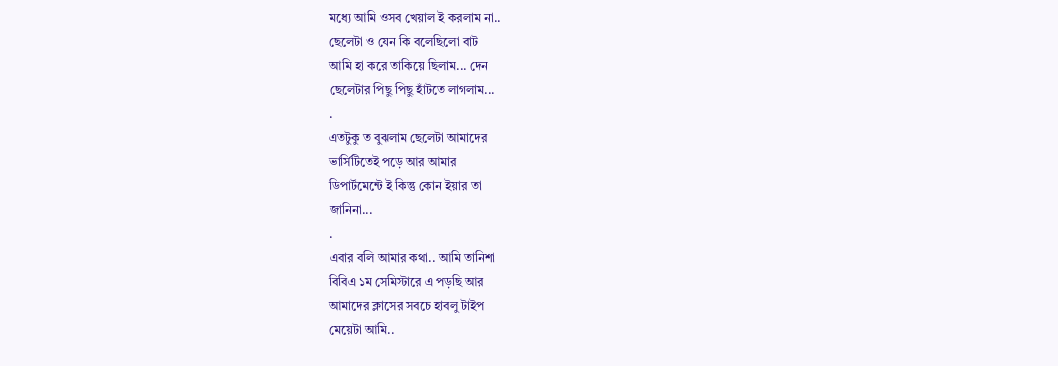মধ্যে আমি ওসব খেয়াল ই করলাম না..
ছেলেটা ও যেন কি বলেছিলো বাট
আমি হা করে তাকিয়ে ছিলাম... দেন
ছেলেটার পিছু পিছু হাঁটতে লাগলাম...
.
এতটুকু ত বুঝলাম ছেলেটা আমাদের
ভার্সিটিতেই পড়ে আর আমার
ডিপার্টমেন্টে ই কিন্তু কোন ইয়ার তা
জানিনা...
.
এবার বলি আমার কথা.. আমি তানিশা
বিবিএ ১ম সেমিস্টারে এ পড়ছি আর
আমাদের ক্লাসের সবচে হাবলু টাইপ
মেয়েটা আমি..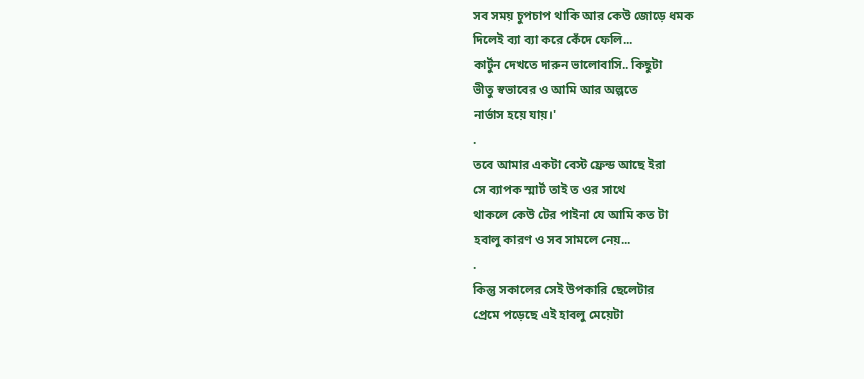সব সময় চুপচাপ থাকি আর কেউ জোড়ে ধমক
দিলেই ব্যা ব্যা করে কেঁদে ফেলি...
কার্টুন দেখতে দারুন ভালোবাসি.. কিছুটা
ভীতু স্বভাবের ও আমি আর অল্পতে
নার্ভাস হয়ে যায়।'
.
তবে আমার একটা বেস্ট ফ্রেন্ড আছে ইরা
সে ব্যাপক স্মার্ট তাই ত ওর সাথে
থাকলে কেউ টের পাইনা যে আমি কত টা
হবালু কারণ ও সব সামলে নেয়...
.
কিন্তু সকালের সেই উপকারি ছেলেটার
প্রেমে পড়েছে এই হাবলু মেয়েটা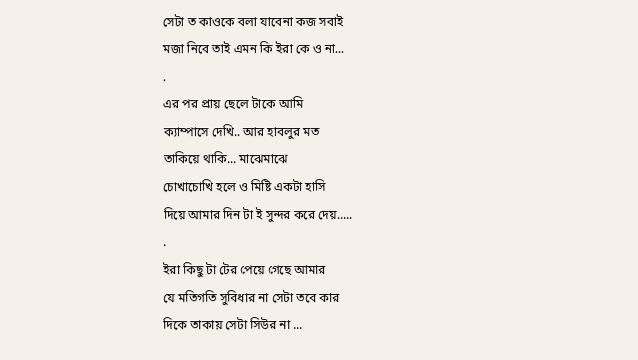সেটা ত কাওকে বলা যাবেনা কজ সবাই
মজা নিবে তাই এমন কি ইরা কে ও না...
.
এর পর প্রায় ছেলে টাকে আমি
ক্যাম্পাসে দেখি.. আর হাবলুর মত
তাকিয়ে থাকি... মাঝেমাঝে
চোখাচোখি হলে ও মিষ্টি একটা হাসি
দিয়ে আমার দিন টা ই সুন্দর করে দেয়.....
.
ইরা কিছু টা টের পেয়ে গেছে আমার
যে মতিগতি সুবিধার না সেটা তবে কার
দিকে তাকায় সেটা সিউর না ...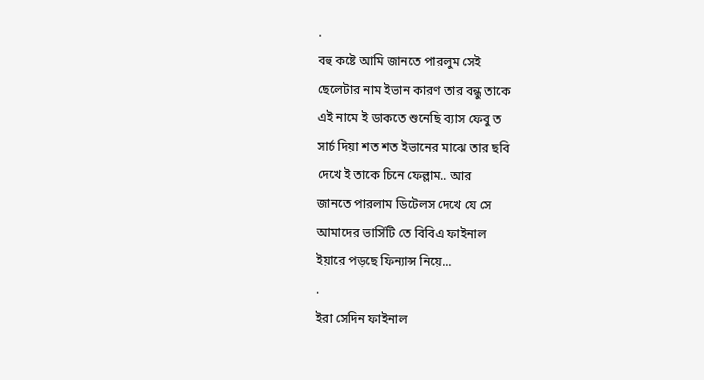.
বহু কষ্টে আমি জানতে পারলুম সেই
ছেলেটার নাম ইভান কারণ তার বন্ধু তাকে
এই নামে ই ডাকতে শুনেছি ব্যাস ফেবু ত
সার্চ দিয়া শত শত ইভানের মাঝে তার ছবি
দেখে ই তাকে চিনে ফেল্লাম.. আর
জানতে পারলাম ডিটেলস দেখে যে সে
আমাদের ভার্সিটি তে বিবিএ ফাইনাল
ইয়ারে পড়ছে ফিন্যান্স নিয়ে...
.
ইরা সেদিন ফাইনাল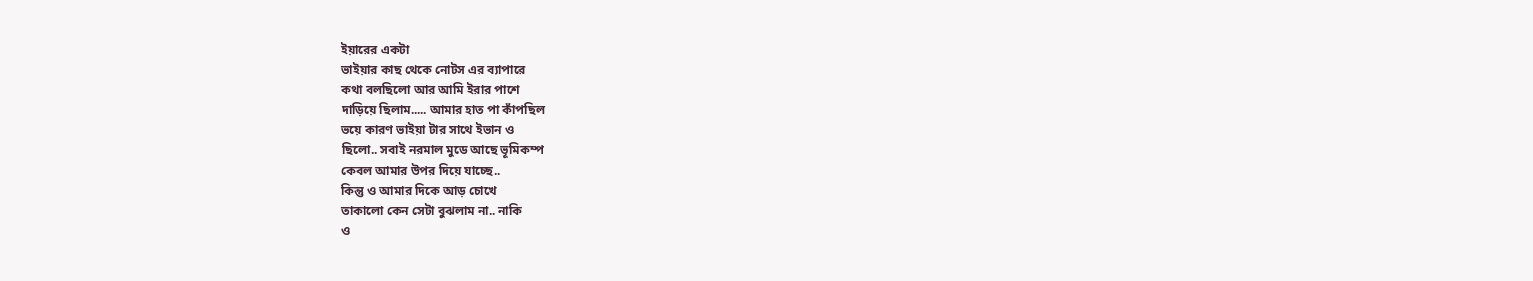ইয়ারের একটা
ভাইয়ার কাছ থেকে নোটস এর ব্যাপারে
কথা বলছিলো আর আমি ইরার পাশে
দাড়িয়ে ছিলাম..... আমার হাত পা কাঁপছিল
ভয়ে কারণ ভাইয়া টার সাথে ইভান ও
ছিলো.. সবাই নরমাল মুডে আছে ভূমিকম্প
কেবল আমার উপর দিয়ে যাচ্ছে..
কিন্তু ও আমার দিকে আড় চোখে
তাকালো কেন সেটা বুঝলাম না.. নাকি
ও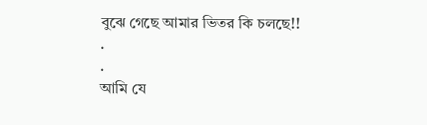বুঝে গেছে আমার ভিতর কি চলছে!!
.
.
আমি যে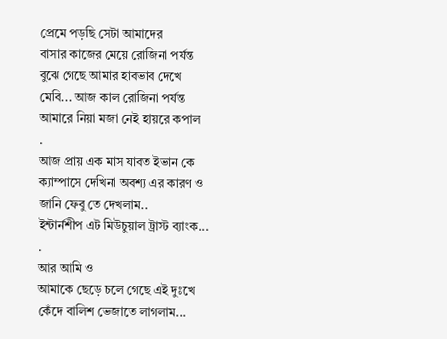প্রেমে পড়ছি সেটা আমাদের
বাসার কাজের মেয়ে রোজিনা পর্যন্ত
বুঝে গেছে আমার হাবভাব দেখে
মেবি... আজ কাল রোজিনা পর্যন্ত
আমারে নিয়া মজা নেই হায়রে কপাল
.
আজ প্রায় এক মাস যাবত ইভান কে
ক্যাম্পাসে দেখিনা অবশ্য এর কারণ ও
জানি ফেবু তে দেখলাম..
ইন্টার্নশীপ এট মিউচুয়াল ট্রাস্ট ব্যাংক...
.
আর আমি ও
আমাকে ছেড়ে চলে গেছে এই দুঃখে
কেঁদে বালিশ ভেজাতে লাগলাম...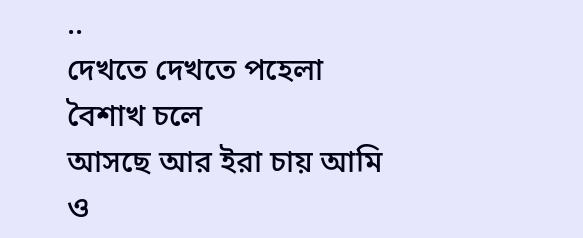..
দেখতে দেখতে পহেলা বৈশাখ চলে
আসছে আর ইরা চায় আমি ও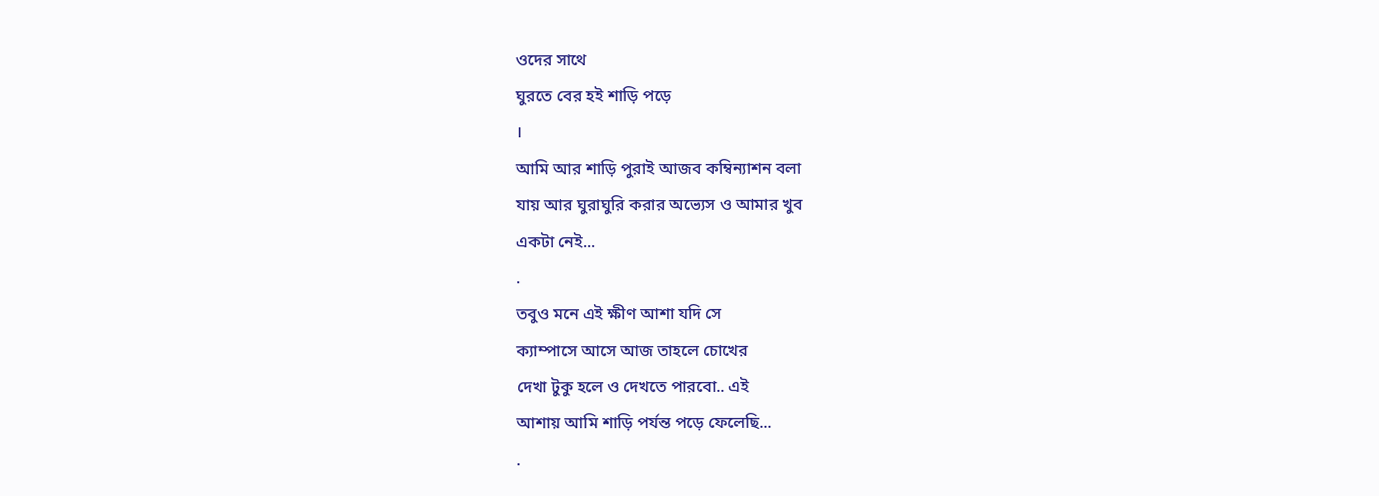ওদের সাথে
ঘুরতে বের হই শাড়ি পড়ে
।
আমি আর শাড়ি পুরাই আজব কম্বিন্যাশন বলা
যায় আর ঘুরাঘুরি করার অভ্যেস ও আমার খুব
একটা নেই...
.
তবুও মনে এই ক্ষীণ আশা যদি সে
ক্যাম্পাসে আসে আজ তাহলে চোখের
দেখা টুকু হলে ও দেখতে পারবো.. এই
আশায় আমি শাড়ি পর্যন্ত পড়ে ফেলেছি...
.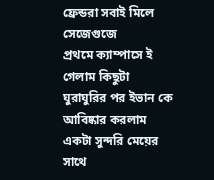ফ্রেন্ডরা সবাই মিলে সেজেগুজে
প্রথমে ক্যাম্পাসে ই গেলাম কিছুটা
ঘুরাঘুরির পর ইভান কে আবিষ্কার করলাম
একটা সুন্দরি মেয়ের সাথে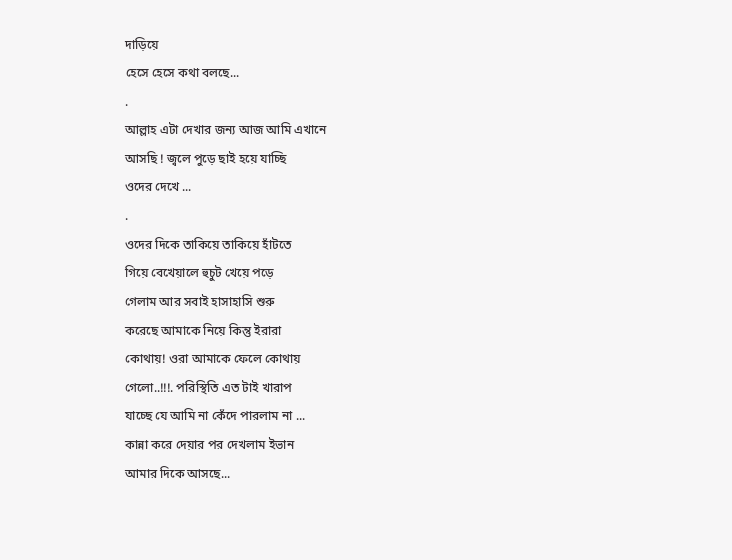দাড়িয়ে
হেসে হেসে কথা বলছে...
.
আল্লাহ এটা দেখার জন্য আজ আমি এখানে
আসছি ! জ্বলে পুড়ে ছাই হয়ে যাচ্ছি
ওদের দেখে ...
.
ওদের দিকে তাকিয়ে তাকিয়ে হাঁটতে
গিয়ে বেখেয়ালে হুচুট খেয়ে পড়ে
গেলাম আর সবাই হাসাহাসি শুরু
করেছে আমাকে নিয়ে কিন্তু ইরারা
কোথায়! ওরা আমাকে ফেলে কোথায়
গেলো..!!!. পরিস্থিতি এত টাই খারাপ
যাচ্ছে যে আমি না কেঁদে পারলাম না ...
কান্না করে দেয়ার পর দেখলাম ইভান
আমার দিকে আসছে...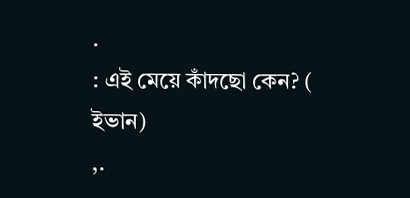.
: এই মেয়ে কাঁদছো কেন? ( ইভান)
,.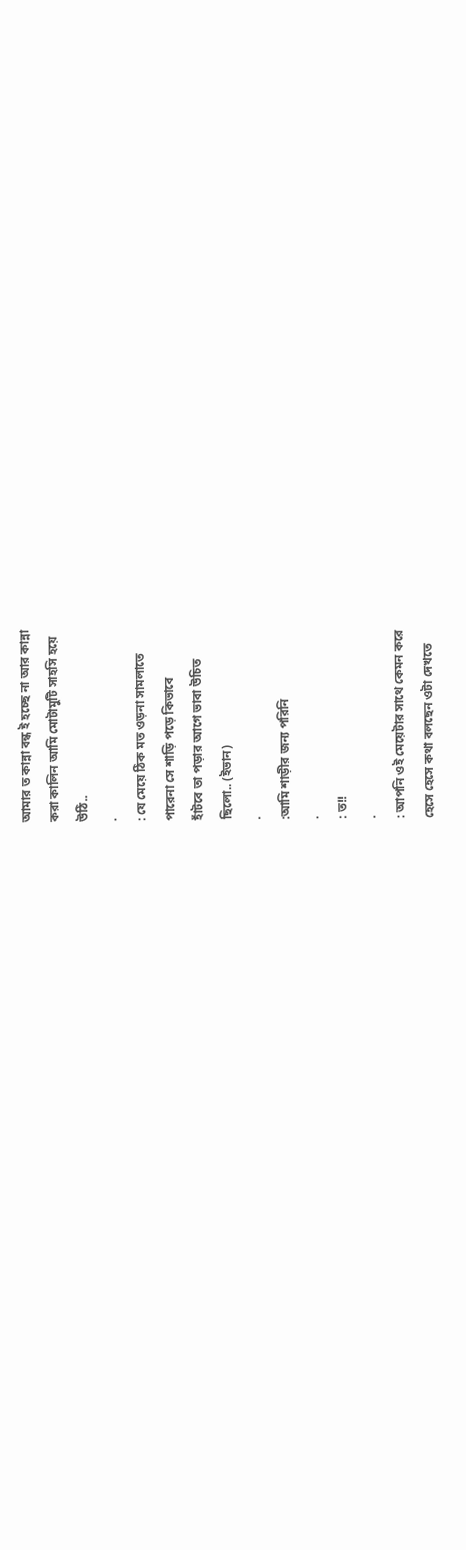আমার ত কান্না বন্ধ ই হচ্ছে না আর কান্না
করা কালিন আমি মোটামুটি সাহসি হয়ে
উঠি..
.
: যে মেয়ে ঠিক মত ওড়না সামলাতে
পারেনা সে শাড়ি পড়ে কিভাবে
হাঁটবে তা পড়ার আগে ভাবা উচিত
ছিলো.. (ইভান)
.
:আমি শাড়ীর জন্য পরিনি
.
: ত!!
.
: আপনি ওই মেয়েটার সাথে কেমন করে
হেসে হেসে কথা বলছেন ওটা দেখতে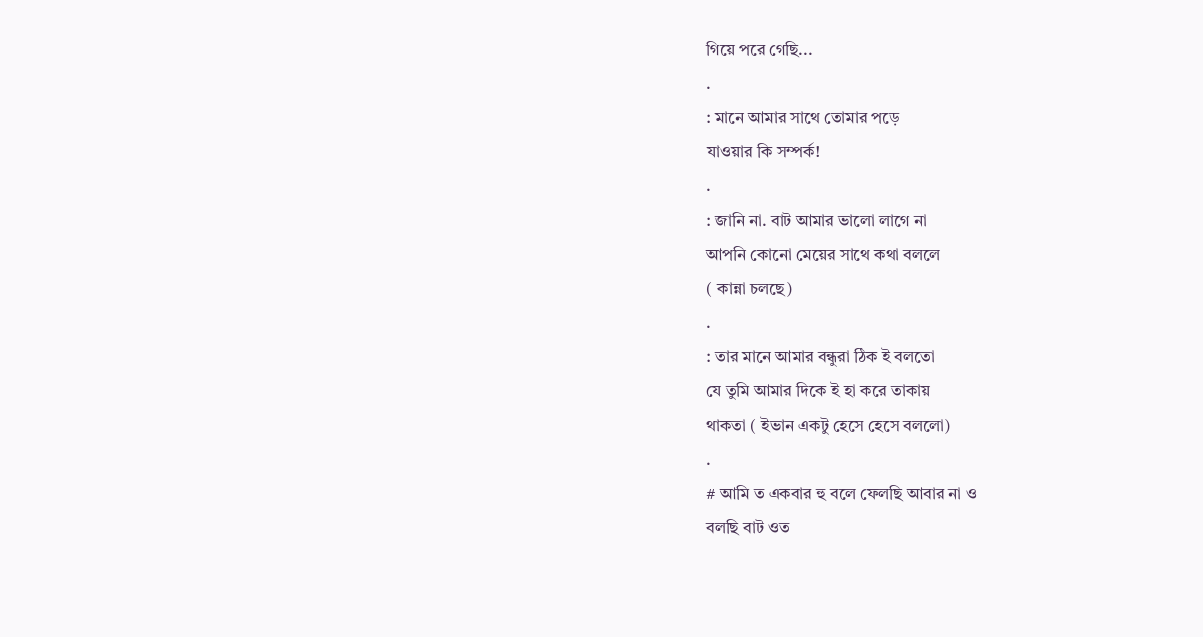গিয়ে পরে গেছি...
.
: মানে আমার সাথে তোমার পড়ে
যাওয়ার কি সম্পর্ক!
.
: জানি না. বাট আমার ভালো লাগে না
আপনি কোনো মেয়ের সাথে কথা বললে
( কান্না চলছে)
.
: তার মানে আমার বন্ধুরা ঠিক ই বলতো
যে তুমি আমার দিকে ই হা করে তাকায়
থাকতা ( ইভান একটু হেসে হেসে বললো)
.
# আমি ত একবার হু বলে ফেলছি আবার না ও
বলছি বাট ওত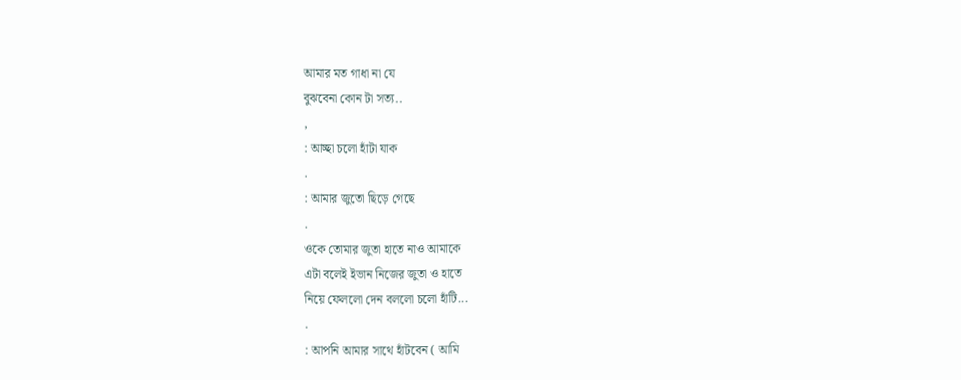আমার মত গাধা না যে
বুঝবেনা কোন টা সত্য..
,
: আচ্ছা চলো হাঁটা যাক
.
: আমার জুতো ছিড়ে গেছে
.
ওকে তোমার জুতা হাতে নাও আমাকে
এটা বলেই ইভান নিজের জুতা ও হাতে
নিয়ে ফেললো দেন বললো চলো হাঁটি...
.
: আপনি আমার সাথে হাঁটবেন ( আমি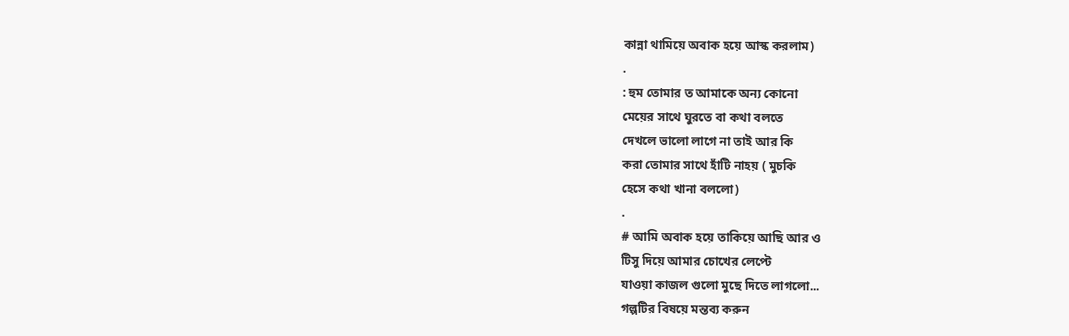কান্না থামিয়ে অবাক হয়ে আস্ক করলাম)
.
: হুম তোমার ত আমাকে অন্য কোনো
মেয়ের সাথে ঘুরতে বা কথা বলতে
দেখলে ভালো লাগে না তাই আর কি
করা তোমার সাথে হাঁটি নাহয় ( মুচকি
হেসে কথা খানা বললো)
.
# আমি অবাক হয়ে তাকিয়ে আছি আর ও
টিসু দিয়ে আমার চোখের লেপ্টে
যাওয়া কাজল গুলো মুছে দিতে লাগলো...
গল্পটির বিষয়ে মন্তব্য করুন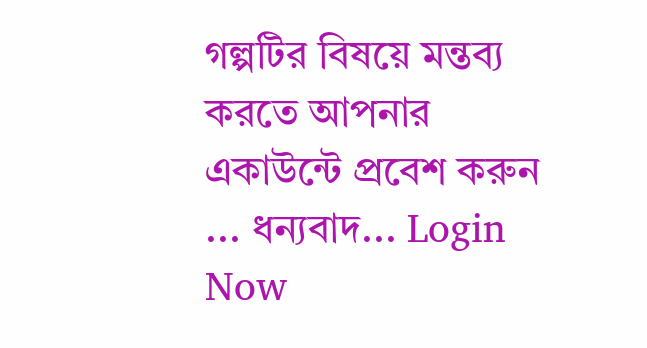গল্পটির বিষয়ে মন্তব্য করতে আপনার একাউন্টে প্রবেশ করুন ... ধন্যবাদ... Login Now